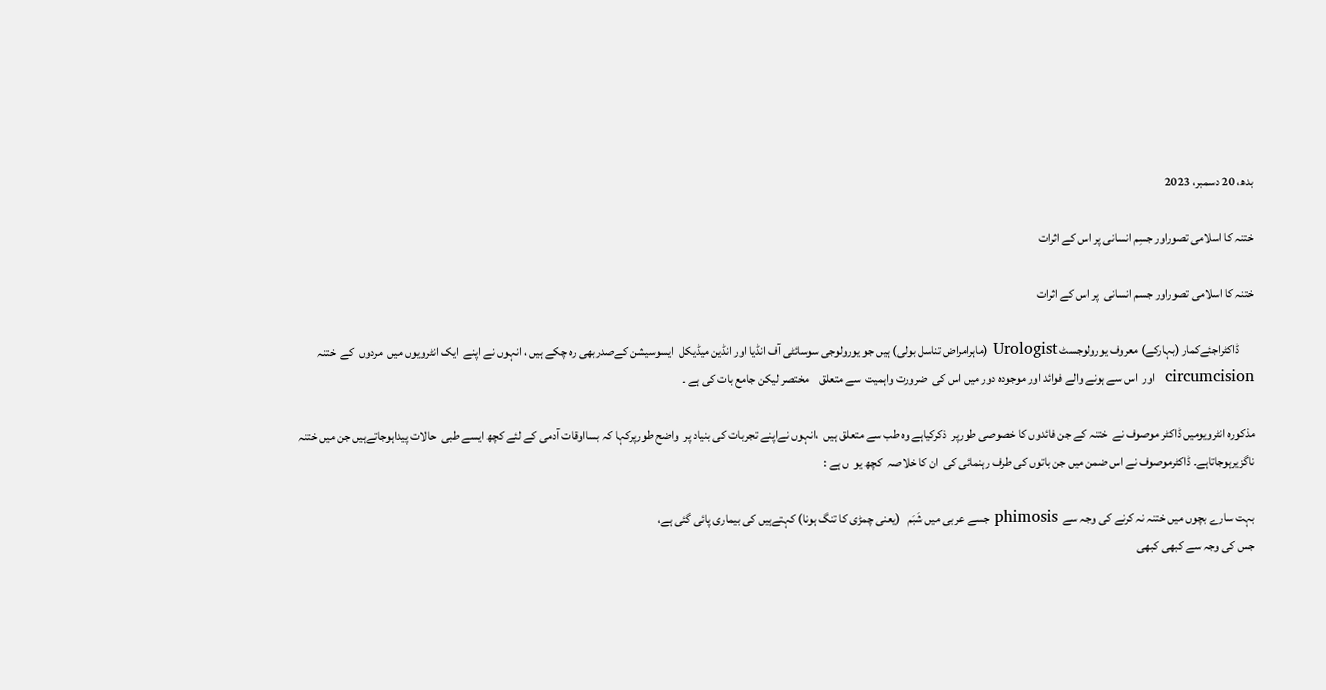بدھ، 20 دسمبر، 2023

ختنہ کا اسلامی تصوراور جسِم انسانی پر اس کے اثرات

ختنہ کا اسلامی تصوراور جسم انسانی  پر اس کے اثرات

      ڈاکٹراجئےکمار (بہارکے) معروف یورولوجسٹ Urologist (ماہرامراض تناسل بولی) ہیں جو یورولوجی سوسائٹی آف انڈیا اور انڈین میڈیکل  ایسوسیشن کےصدربھی رہ چکے ہیں ، انہوں نے اپنے  ایک انٹرویوں میں  مردوں  کے  ختنہ   circumcision  اور  اس سے ہونے والے فوائد اور موجودہ دور میں اس کی  ضرورت واہمیت  سے متعلق    مختصر لیکن جامع بات کی ہے ۔

مذکورہ انٹرویومیں ڈاکٹر موصوف نے  ختنہ کے جن فائدوں کا خصوصی طورپر  ذکرکیاہے وہ طب سے متعلق ہیں  ،انہوں نےاپنے تجربات کی بنیاد پر  واضح طورپرکہا کہ بسااوقات آدمی کے لئے کچھ ایسے طبی  حالات پیداہوجاتےہیں جن میں ختنہ ناگزیرہوجاتاہے۔ ڈاکٹرموصوف نے اس ضمن میں جن باتوں کی طرف رہنمائی کی  ان کا خلاصہ  کچھ یو  ں ہے :

بہت سارے بچوں میں ختنہ نہ کرنے کی وجہ سے  phimosis جسے عربی میں شَبَم   (یعنی چمڑی کا تنگ ہونا) کہتےہیں کی بیماری پائی گئی ہے،
جس کی وجہ سے کبھی کبھی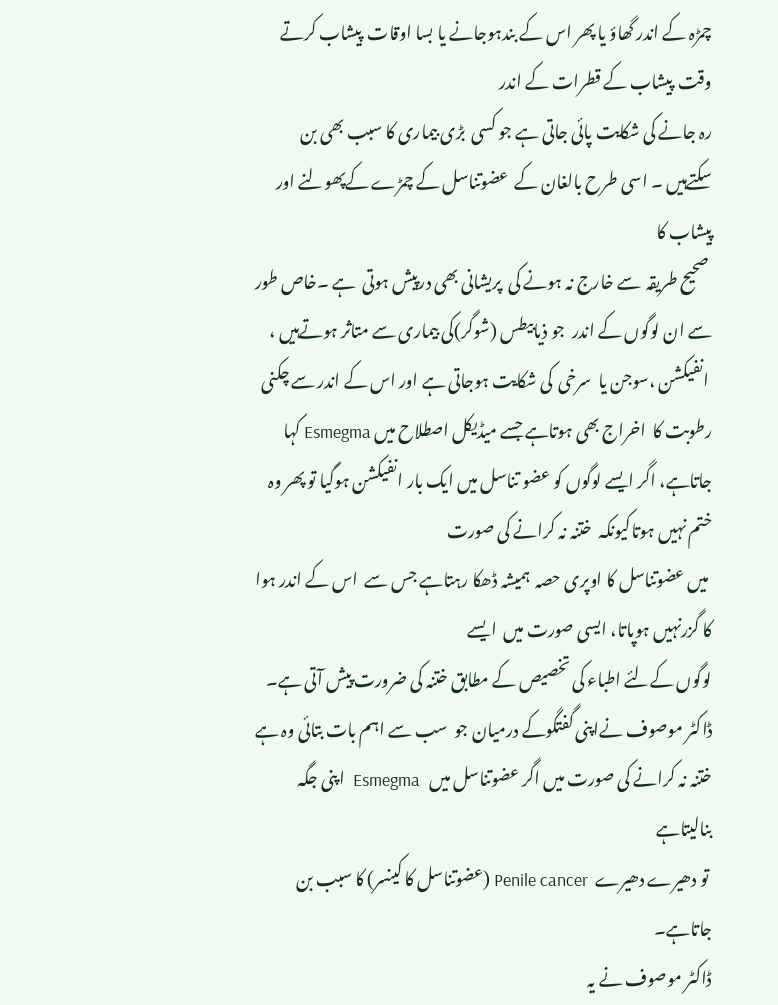چمڑہ کے اندر گھاؤ یا پھر اس کے بندہوجانے یا بسا اوقات  پیشاب کرتے وقت  پیشاب کے قطرات کے اندر
رہ جانے کی شکایت پائی جاتی ہے جو کسی  بڑی بیماری کا سبب بھی بن سکتےہیں ۔ اسی طرح بالغان کے  عضوتناسل کے چمڑے کےپھولنے اور پیشاب کا
 صحیح طریقہ  سے خارج نہ ہونے کی  پریشانی بھی درپیش ہوتی  ہے ۔خاص طور سے ان لوگوں کے اندر  جو ذیابیطس (شوگر)کی بیماری سے متاثر ہوتےہیں ،
 انفیکشن ،سوجن یا  سرخی  کی شکایت ہوجاتی ہے اور اس کے اندر سے چکنی رطوبت کا  اخراج بھی ہوتاہے جسے میڈیکل اصطلاح میں Esmegma کہا
جاتاہے، اگر ایسے لوگوں کو عضو تناسل میں ایک بار انفیکشن ہوگیا تو پھر وہ ختم نہیں ہوتاکیونکہ  ختنہ نہ کرانے کی صورت
 میں عضوتناسل کا اوپری حصہ  ہمیشہ ڈھکا رہتاہے جس سے  اس کے اندر ہوا کا گزرنہیں ہوپاتا، ایسی صورت میں  ایسے
لوگوں کےلئے اطباء کی تخصیص کے مطابق ختنہ کی ضرورت پیش آتی ہے۔
ڈاکٹر موصوف نےاپنی گفتگوکے درمیان جو  سب سے اہم بات بتائی وہ ہے ختنہ نہ کرانے کی صورت میں اگر عضوتناسل میں   Esmegma  اپنی جگہ بنالیتاہے
 تو دھیرے دھیرے  Penile cancer (عضوتناسل کا کینسر) کا سبب بن جاتاہے۔
ڈاکٹر موصوف نے یہ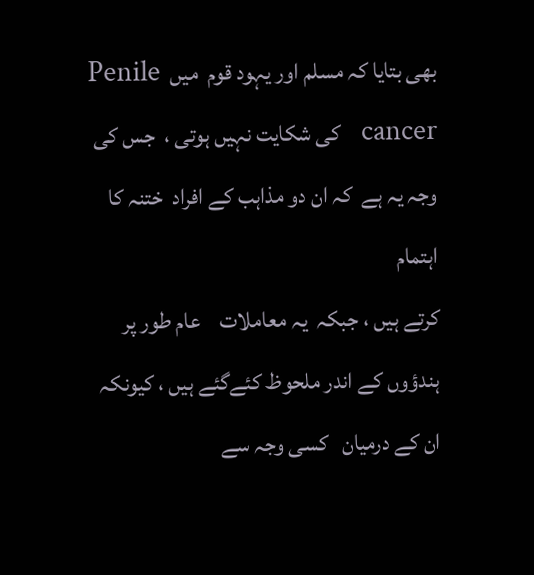بھی بتایا کہ مسلم اور یہود قوم  میں  Penile cancer   کی شکایت نہیں ہوتی ،  جس کی وجہ یہ ہے  کہ ان دو مذاہب کے افراد  ختنہ کا اہتمام
کرتے ہیں ، جبکہ  یہ معاملات    عام طور پر ہندؤوں کے اندر ملحوظ کئےگئے ہیں ، کیونکہ ان کے درمیان   کسی وجہ سے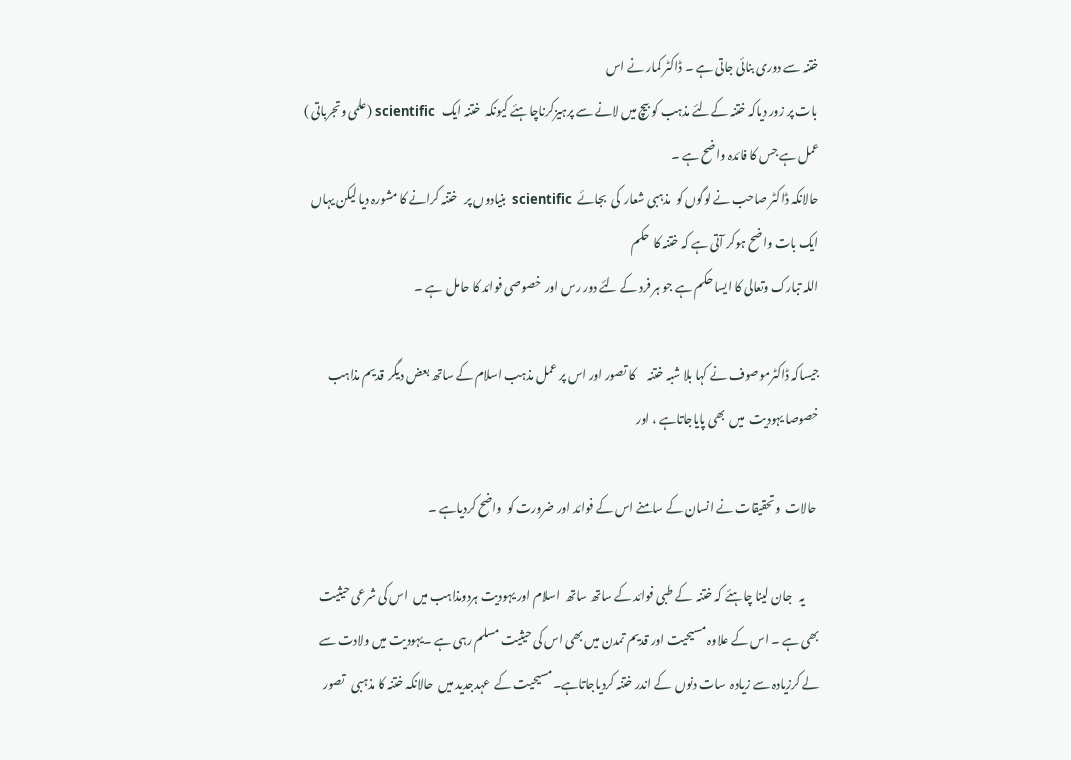ختنہ سے دوری بنائی جاتی ہے ۔ ڈاکٹر کمار نے اس
 بات پر زور دیاکہ ختنہ کےلئے مذہب کو بیچ میں لانے سے پرہیزکرناچاہئے کیونکہ  ختنہ ایک   scientific (علمی وتجرباتی ) عمل ہے جس کا فائدہ واضح ہے ۔
حالانکہ ڈاکٹر صاحب نے لوگوں کو  مذہبی شعار  کی  بجائے  scientific  بنیادوں پر   ختنہ کرانے کا مشورہ دیا لیکن یہاں ایک بات واضح ہوکر آتی ہے کہ ختنہ کا  حکم
اللہ تبارک وتعالی کا ایسا حکم ہے جو ہر فرد کے لئے دور رس اور  خصوصی فوائد کا حامل  ہے ۔

جیساکہ ڈاکٹرموصوف نے کہا بلا شبہ ختنہ     کا تصور اور اس پر عمل مذہب اسلام کے ساتھ بعض دیگر  قدیم مذاہب خصوصا یہودیت  میں  بھی پایاجاتاہے ، اور

 حالات  وتحقیقات نے انسان کے سامنے اس کے فوائد اور ضرورت کو  واضح کردیاہے ۔

      یہ   جان لینا چاہئے کہ ختنہ  کے طبی فوائد کے ساتھ ساتھ  اسلام اور یہودیت ہردومذاہب میں  اس کی شرعی حیثیت  بھی ہے ۔ اس کے علاوہ مسیحیت اور قدیم تمدن میں بھی اس کی حیثیت مسلم رہی ہے ۔یہودیت میں ولادت سے لے کرزیادہ سے زیادہ  سات دنوں  کے اندر ختنہ کردیاجاتاہے۔مسیحیت کے  عہدجدید میں  حالانکہ ختنہ کا مذہبی   تصور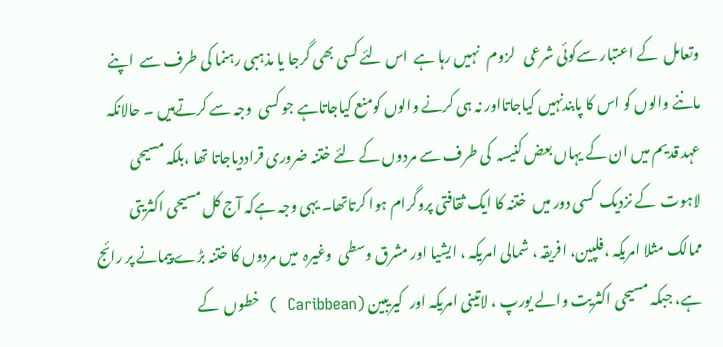وتعامل  کے اعتبار سےکوئی شرعی   لزوم   نہیں رہا ہے  اس لئے کسی بھی گرجا یا مذہبی رہنما کی طرف سے  اپنے ماننے والوں کو اس کا پابندنہیں کیاجاتااور نہ ہی کرنے والوں کومنع کیاجاتاہے جو کسی  وجہ سے کرتےہیں ۔ حالانکہ عہد قدیم میں ان کے یہاں بعض کنیسہ  کی طرف سے مردوں کے لئے ختنہ ضروری قراددیاجاتا تھا ،بلکہ مسیحی لاہوت  کے نزدیک  کسی دور میں  ختنہ کا ایک ثقافتی پروگرام ہوا کرتاتھا۔ یہی وجہ ہےکہ آج کل مسیحی اکثریتی ممالک مثلا امریکہ ،فلپین، افریقہ ، شمالی امریکہ ، ایشیا اور مشرق وسطی  وغیرہ  میں مردوں کا ختنہ بڑے پیمانے پر رائج ہے، جبکہ مسیحی اکثریت والے یورپ ، لاتینی امریکہ اور  کیریبین (Caribbean  )  خطوں  کے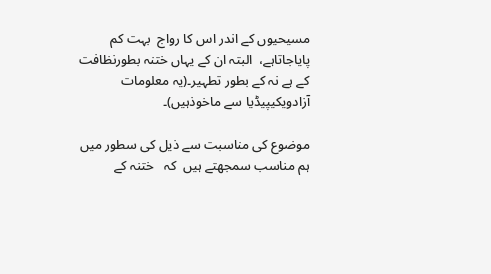مسیحیوں کے اندر اس کا رواج  بہت کم پایاجاتاہے،  البتہ ان کے یہاں ختنہ بطورنظافت کے ہے نہ کے بطور تطہیر۔(یہ معلومات  آزادویکیپیڈیا سے ماخوذہیں)۔

موضوع کی مناسبت سے ذیل کی سطور میں ہم مناسب سمجھتے ہیں  کہ   ختنہ کے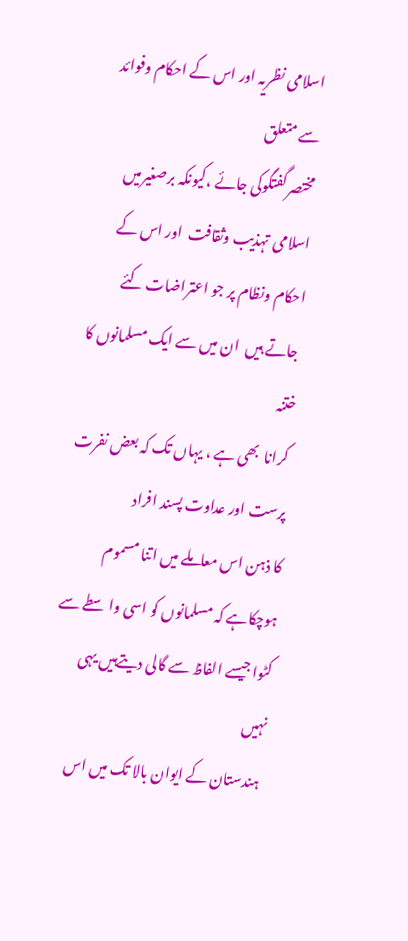اسلامی نظریہ اور اس کے احکام وفوائد سے متعلق
مختصرگفتگوکی جائے ،کیونکہ برصغیرمیں  اسلامی تہذیب وثقافت  اور اس کے  احکام ونظام پر جو اعتراضات کئے
 جاتے ہیں  ان میں سے ایک مسلمانوں کا ختنہ
 کرانا  بھی ہے ، یہاں تک کہ بعض نفرت  پرست اور عداوت پسند افراد
کا ذہن اس معاملے میں اتنا مسموم ہوچکاہے کہ مسلمانوں کو اسی واسطے سے کٹوا جیسے الفاظ سے گالی دیتےہیں یہی نہیں
 ہندستان کے ایوان بالا تک میں اس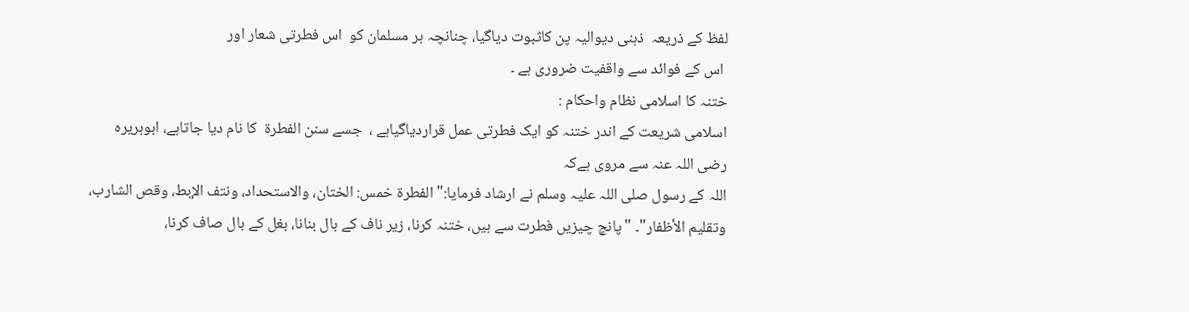لفظ کے ذریعہ  ذہنی دیوالیہ پن کاثبوت دیاگیا، چنانچہ ہر مسلمان کو  اس فطرتی شعار اور
 اس کے فوائد سے واقفیت ضروری ہے ۔
ختنہ کا اسلامی نظام واحکام :
اسلامی شریعت کے اندر ختنہ کو ایک فطرتی عمل قراردیاگیاہے ،  جسے سنن الفطرۃ  کا نام دیا جاتاہے، ابوہریرہ رضی اللہ عنہ سے مروی ہےکہ
اللہ کے رسول صلی اللہ علیہ وسلم نے ارشاد فرمایا:" الفطرة خمس: الختان، والاستحداد، ونتف الإبط، وقص الشارب،
وتقليم الأظفار"۔ "پانچ چیزیں فطرت سے ہیں، ختنہ کرنا، زیر ناف کے بال بنانا، بغل کے بال صاف کرنا،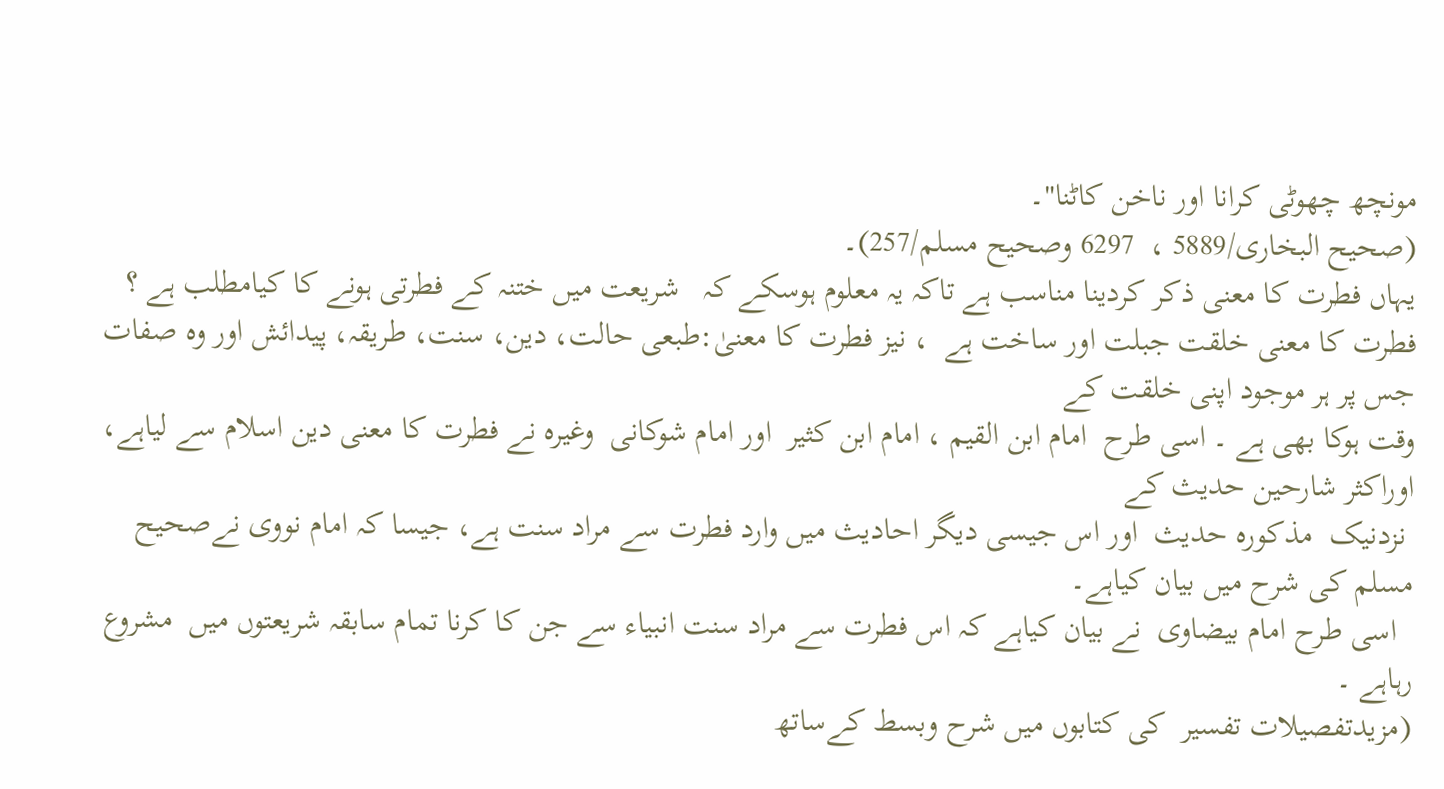مونچھ چھوٹی کرانا اور ناخن کاٹنا"۔
(صحیح البخاری/5889 ،  6297 وصحیح مسلم/257)۔
یہاں فطرت کا معنی ذکر کردینا مناسب ہے تاکہ یہ معلوم ہوسکے کہ   شریعت میں ختنہ کے فطرتی ہونے کا کیامطلب ہے ؟
فطرت کا معنی خلقت جبلت اور ساخت ہے  ، نیز فطرت کا معنیٰ:طبعی حالت، دین، سنت، طریقہ، پیدائش اور وہ صفات  جس پر ہر موجود اپنی خلقت کے
وقت ہوکا بھی ہے ۔ اسی طرح  امام ابن القیم ، امام ابن کثیر  اور امام شوکانی  وغیرہ نے فطرت کا معنی دین اسلام سے لیاہے، اوراکثر شارحین حدیث کے
 نزدنیک  مذکورہ حدیث  اور اس جیسی دیگر احادیث میں وارد فطرت سے مراد سنت ہے، جیسا کہ امام نووی نےصحیح مسلم کی شرح میں بیان کیاہے۔
  اسی طرح امام بیضاوی  نے بیان کیاہے کہ اس فطرت سے مراد سنت انبیاء سے جن کا کرنا تمام سابقہ شریعتوں میں  مشروع رہاہے ۔
(مزیدتفصیلات تفسیر  کی کتابوں میں شرح وبسط کےساتھ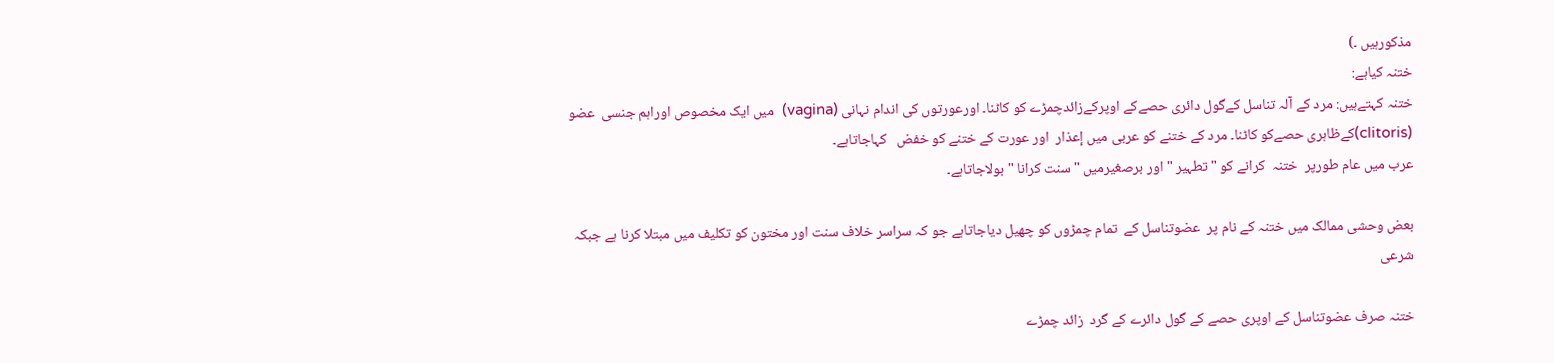مذکورہیں ۔)
ختنہ کیاہے:
ختنہ کہتےہیں: مرد کے آلہ تناسل کےگول دائری حصےکے اوپرکےزائدچمڑے کو کاٹنا۔ اورعورتوں کی اندام نہانی (vagina)  میں ایک مخصوص اوراہم جنسی  عضو
(clitoris)کےظاہری حصےکو کاٹنا۔ مرد کے ختنے کو عربی میں إعذار  اور عورت کے ختنے کو خفض   کہاجاتاہے۔
عرب میں عام طورپر  ختنہ  کرانے کو "تطہیر " اور برصغیرمیں "سنت کرانا " بولاجاتاہے۔

بعض وحشی ممالک میں ختنہ کے نام پر  عضوتناسل کے  تمام چمڑوں کو چھیل دیاجاتاہے جو کہ سراسر خلاف سنت اور مختون کو تکلیف میں مبتلا کرنا ہے جبکہ شرعی

ختنہ صرف عضوتناسل کے اوپری حصے کے گول دائرے کے گرد  زائد چمڑے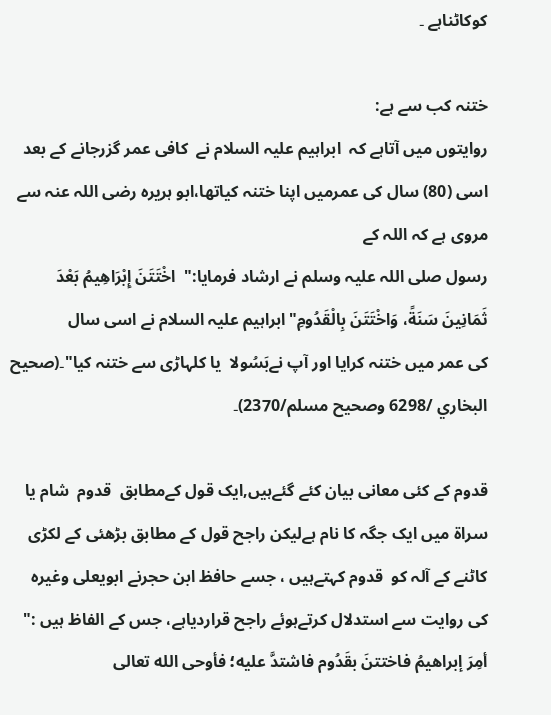کوکاٹناہے ۔

ختنہ کب سے ہے:
روایتوں میں آتاہے کہ  ابراہیم علیہ السلام نے  کافی عمر گزرجانے کے بعد اسی (80) سال کی عمرمیں اپنا ختنہ کیاتھا،ابو ہریرہ رضی اللہ عنہ سے مروی ہے کہ اللہ کے
رسول صلی اللہ علیہ وسلم نے ارشاد فرمایا:"  اخْتَتَنَ إِبْرَاهِيمُ بَعْدَ ثَمَانِينَ سَنَةً، وَاخْتَتَنَ بِالْقَدُومِ"ابراہیم علیہ السلام نے اسی سال
کی عمر میں ختنہ کرایا اور آپ نےبَسُولا  یا کلہاڑی سے ختنہ کیا"۔(صحیح البخاري /6298 وصحیح مسلم/2370)۔

قدوم کے کئی معانی بیان کئے گئےہیں,ایک قول کےمطابق  قدوم  شام یا سراۃ میں ایک جگہ کا نام ہےلیکن راجح قول کے مطابق بڑھئی کے لکڑی  کاٹنے کے آلہ کو  قدوم کہتےہیں ، جسے حافظ ابن حجرنے ابویعلی وغیرہ کی روایت سے استدلال کرتےہوئے راجح قراردیاہے، جس کے الفاظ ہیں :" أمِرَ إبراهيمُ فاختتنَ بقَدُوم فاشتدَّ عليه؛ فأوحى الله تعالى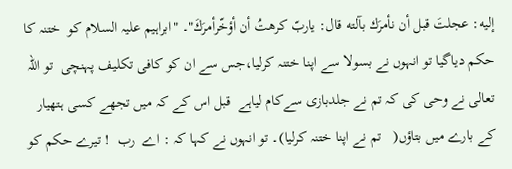إليه: عجلتَ قبل أن نأمرَك بآلته قال: ياربّ كرهتُ أن أؤخّرأمرَكَ"۔ "ابراہیم علیہ السلام کو  ختنہ کا حکم دیاگيا تو انہوں نے بسولا سے اپنا ختنہ کرلیا،جس سے ان کو کافی تکلیف پہنچی  تو اللہ تعالی نے وحی کی کہ تم نے جلدبازی سےکام لیاہے  قبل اس کے کہ میں تجھے کسی ہتھیار کے بارے میں بتاؤں(   تم نے اپنا ختنہ کرلیا)۔ تو انہوں نے کہا کہ : اے  رب  ! تیرے حکم کو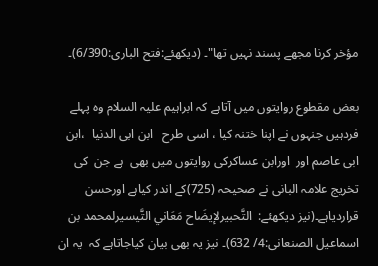مؤخر کرنا مجھے پسند نہیں تھا"۔ (دیکھئے:فتح الباری:6/390)۔

بعض مقطوع روایتوں میں آتاہے کہ ابراہیم علیہ السلام وہ پہلے فردہیں جنہوں نے اپنا ختنہ کیا ، اسی طرح   ابن ابی الدنیا  ،ابن ابی عاصم اور  اورابن عساکرکی روایتوں میں بھی  ہے جن  کی تخریج علامہ البانی نے صحیحہ (725)کے اندر کیاہے اورحسن قراردیاہے۔(نیز دیکھئے:  التَّحبيرلإيضَاح مَعَاني التَّيسيرلمحمد بن اسماعیل الصنعانی:4/ 632)۔ نیز یہ بھی بیان کیاجاتاہے کہ  یہ ان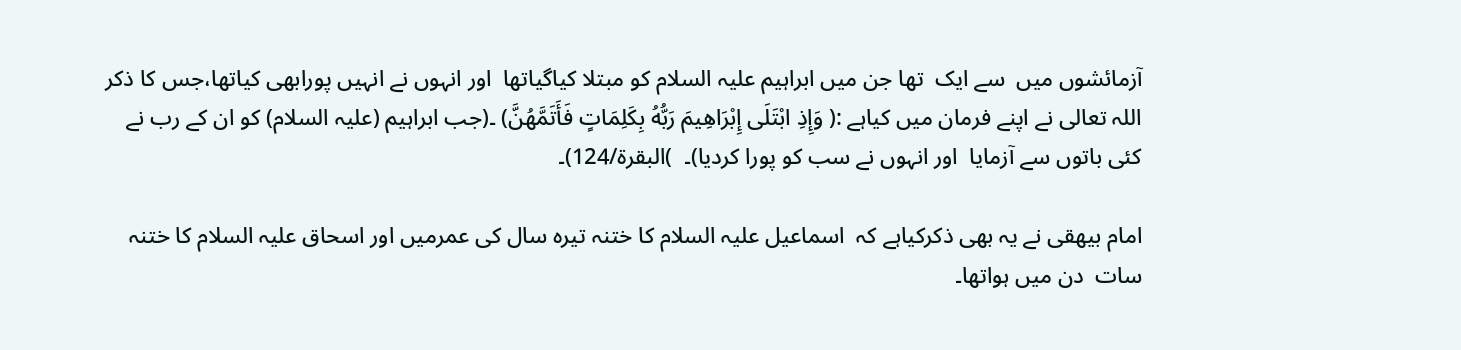آزمائشوں میں  سے ایک  تھا جن میں ابراہیم علیہ السلام کو مبتلا کیاگیاتھا  اور انہوں نے انہیں پورابھی کیاتھا،جس کا ذکر اللہ تعالی نے اپنے فرمان میں کیاہے :( وَإِذِ ابْتَلَى إِبْرَاهِيمَ رَبُّهُ بِكَلِمَاتٍ فَأَتَمَّهُنَّ) ۔(جب ابراہیم (علیہ السلام) کو ان کے رب نے کئی باتوں سے آزمایا  اور انہوں نے سب کو پورا کردیا)۔  )البقرة/124)۔

امام بیھقی نے یہ بھی ذکرکیاہے کہ  اسماعیل علیہ السلام کا ختنہ تیرہ سال کی عمرمیں اور اسحاق علیہ السلام کا ختنہ  سات  دن میں ہواتھا۔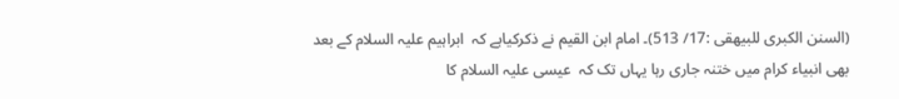(السنن الکبری للبیھقی :17/ 513)۔ امام ابن القیم نے ذکرکیاہے کہ  ابراہیم علیہ السلام کے بعد بھی انبیاء کرام میں ختنہ جاری رہا یہاں تک کہ  عیسی علیہ السلام کا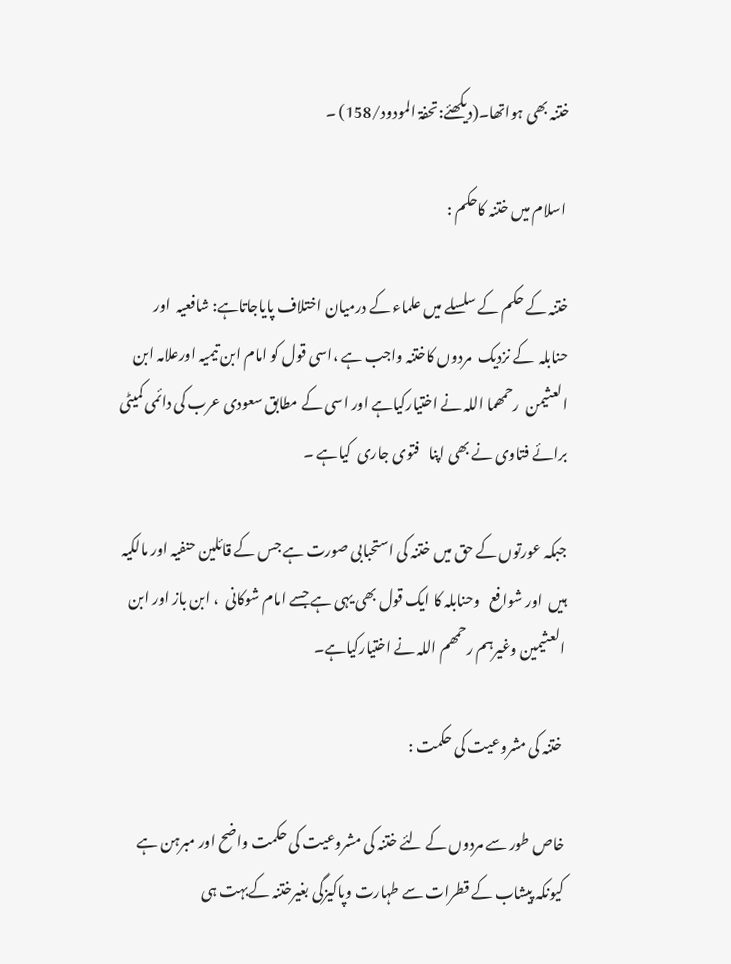ختنہ بھی ہواتھا۔(دیکھئے:تحفۃ المودود/158) ۔

 اسلام میں ختنہ کاحکم :

ختنہ کے حکم کے سلسلے میں علماء کے درمیان اختلاف پایاجاتاہے: شافعیہ  اور  حنابلہ  کے نزدیک  مردوں کاختنہ واجب ہے ،اسی قول کو امام ابن تیمیہ اورعلامہ ابن العثیمن  رحمھما اللہ نے اختیارکیاہے اور اسی کے مطابق سعودی عرب کی دائمی کمیٹی برائے فتاوی نے بھی اپنا   فتوی جاری  کیاہے ۔

جبکہ عورتوں کے حق میں ختنہ کی استحبابی صورت ہے جس کے قائلین حنفیہ اور مالکیہ ہیں  اور شوافع   وحنابلہ کا ایک قول بھی یہی ہے جسے امام شوکانی  ، ابن باز اور ابن العثیمین وغیرہم رحمھم اللہ نے اختیارکیاہے۔

 ختنہ کی مشروعیت کی حکمت :

خاص طور سے مردوں کے لئے ختنہ کی مشروعیت کی حکمت واضح اور مبرہن ہے کیونکہ پیشاب کے قطرات سے طہارت وپاکیزگی بغیرختنہ کےبہت ہی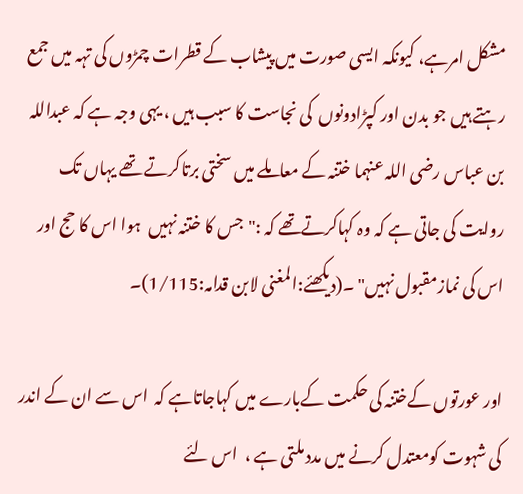مشکل امرہے، کیونکہ ایسی صورت میں پیشاب کے قطرات چمڑوں کی تہہ میں جمع رہتے ہیں جو بدن اور کپڑادونوں  کی نجاست کا سبب ہیں ، یہی وجہ ہے کہ عبداللہ بن عباس رضی اللہ عنہما ختنہ کے معاملے میں سختی برتاکرتے تھے یہاں تک روایت کی جاتی ہے کہ وہ کہاکرتےتھے کہ :"جس کا ختنہ نہیں  ہوا اس کا حج اور اس کی نمازمقبول نہیں" ۔(دیکھئے:المغنی لابن قدامہ:1/115)۔

اور عورتوں کےختنہ کی حکمت کےبارے میں کہاجاتاہے کہ  اس سے ان کے اندر کی شہوت کومعتدل کرنے میں مدد ملتی ہے ،  اس لئے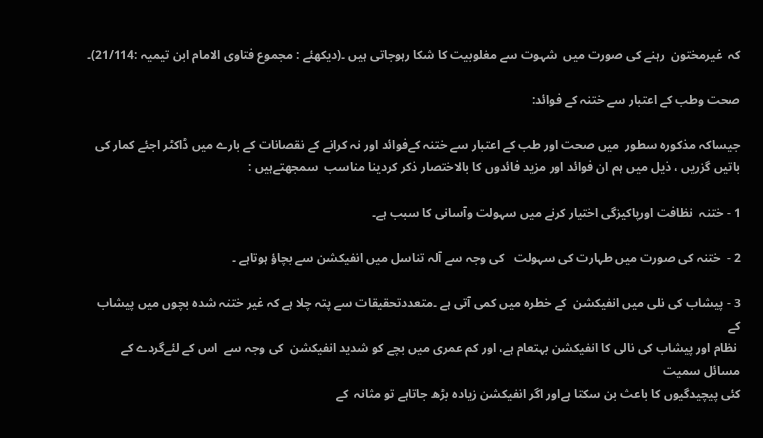کہ  غیرمختون  رہنے کی صورت میں  شہوت سے مغلوبیت کا شکا رہوجاتی ہیں ۔(دیکھئے : مجموع فتاوی الامام ابن تیمیہ :21/114)۔

صحت وطب کے اعتبار سے ختنہ کے فوائد:

جیساکہ مذکورہ سطور  میں صحت اور طب کے اعتبار سے ختنہ کےفوائد اور نہ کرانے کے نقصانات کے بارے میں ڈاکٹر اجئے کمار کی  باتیں گزریں ، ذیل میں ہم ان فوائد اور مزید فائدوں کا بالاختصار ذکر کردینا مناسب  سمجھتےہیں :

1 - ختنہ  نظافت اورپاکیزگی اختیار کرنے میں سہولت وآسانی کا سبب ہے۔

2 -  ختنہ کی صورت میں طہارت کی سہولت   کی وجہ سے آلہ تناسل میں انفیکشن سے بچاؤ ہوتاہے ۔

3 - پیشاب کی نلی میں انفیکشن  کے خطرہ میں کمی آتی ہے ۔متعددتحقیقات سے پتہ چلا ہے کہ غیر ختنہ شدہ بچوں میں پیشاب کے
 نظام اور پیشاب کی نالی کا انفیکشن بہتعام ہے، اور کم عمری میں بچے کو شدید انفیکشن  کی وجہ سے  اس کے لئےگردے کے مسائل سمیت
کئی پیچیدگیوں کا باعث بن سکتا ہےاور اگر انفیکشن زیادہ بڑھ جاتاہے تو مثانہ  کے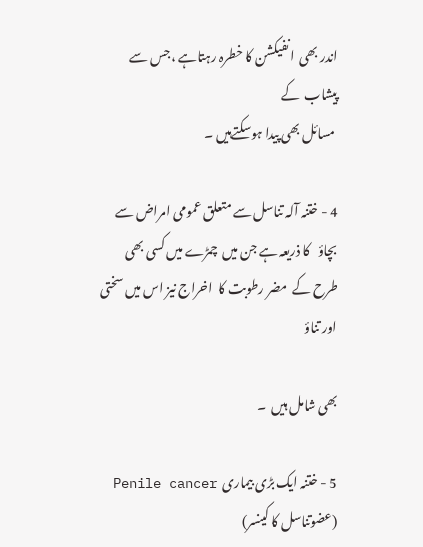اندر بھی  انفیکشن کا خطرہ رہتاہے ،جس سے پیشاب  کے
 مسائل بھی پیدا ہوسکتےہیں ۔

4 - ختنہ آلہ تناسل سے متعلق عمومی امراض سے بچاؤ   کا ذریعہ ہے جن میں  چمڑے میں کسی بھی طرح کے  مضر رطوبت کا  اخراج نیز اس میں سختی اور تناؤ

بھی شامل ہیں  ۔

5 - ختنہ ایک بڑی بیماری  Penile cancer (عضوتناسل کا کینسر)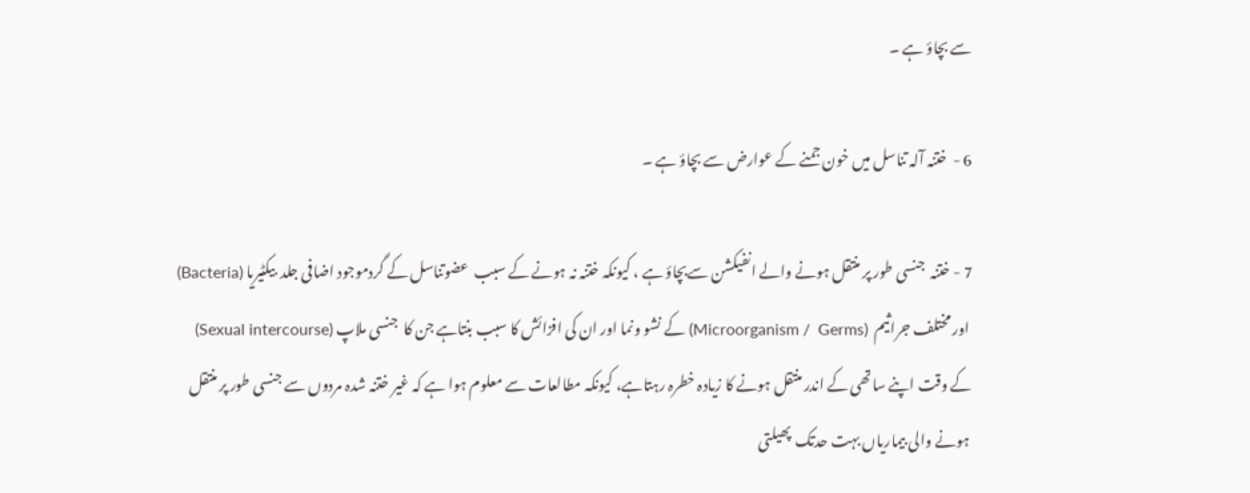سے بچاؤ ہے ۔

6 -  ختنہ آلہ تناسل میں خون جمنے کے عوارض سے بچاؤ ہے ۔

7 - ختنہ  جنسی طور پر منتقل ہونے والے انفیکشن سےبچاؤ ہے ، کیونکہ ختنہ نہ ہونے کے سبب  عضوتناسل کے گردموجود اضافی جلد  بیکٹیریا (Bacteria)
 اور مختلف جراثیم  (Microorganism /  Germs) کے نشو ونما اور ان کی افزائش کا سبب بنتاہے جن کا  جنسی ملاپ (Sexual intercourse)
کے وقت اپنے ساتھی کے اندر منتقل ہونے کا زیادہ خطرہ رہتاہے، کیونکہ مطالعات سے معلوم ہوا ہے کہ غیر ختنہ شدہ مردوں سے جنسی طور پر منتقل
 ہونے والی بیماریاں بہت حدتک  پھیلتی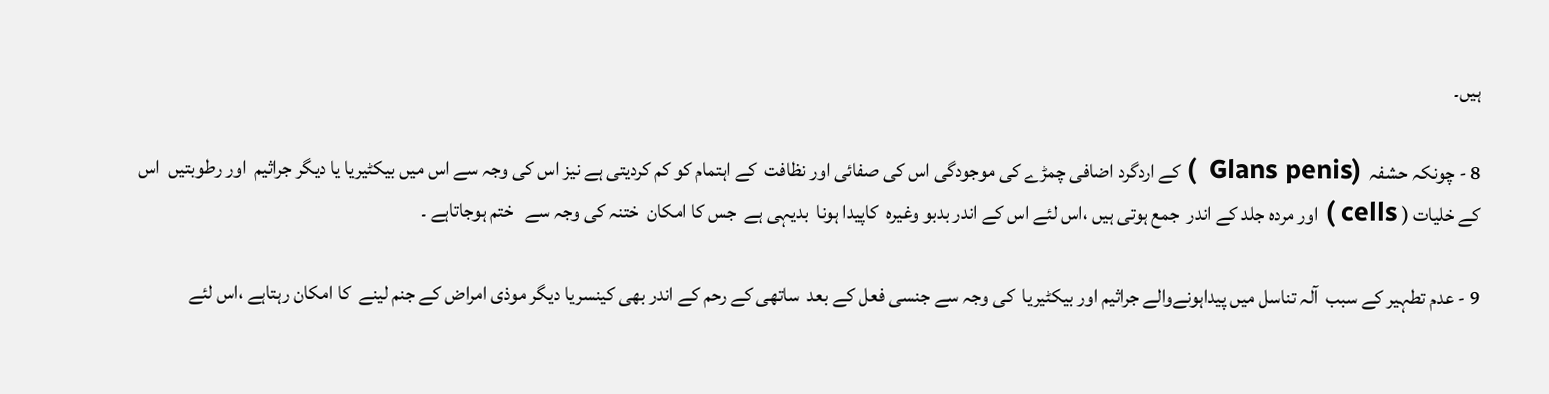ہیں۔

8 - چونکہ حشفہ  (Glans penis  ) کے اردگرد اضافی چمڑے کی موجودگی اس کی صفائی اور نظافت  کے اہتمام کو کم کردیتی ہے نیز اس کی وجہ سے اس میں بیکٹیریا یا دیگر جراثیم  اور رطوبتیں  اس کے خلیات ( cells ) اور مردہ جلد کے اندر  جمع ہوتی ہیں ،اس لئے اس کے اندر بدبو وغیرہ  کاپیدا ہونا  بدیہی ہے  جس کا امکان  ختنہ کی وجہ سے   ختم ہوجاتاہے ۔

9 - عدم تطہیر کے سبب  آلہ تناسل میں پیداہونےوالے جراثیم اور بیکٹیریا  کی وجہ سے جنسی فعل کے بعد  ساتھی کے رحم کے اندر بھی کینسریا دیگر موذی امراض کے جنم لینے  کا امکان رہتاہے ،اس لئے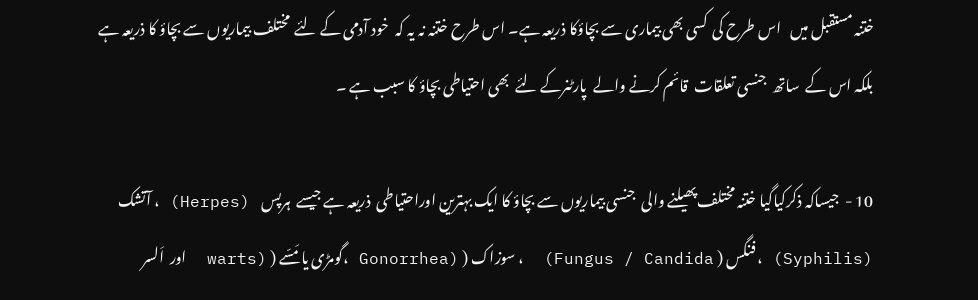ختنہ مستقبل میں   اس طرح کی  کسی بھی بیماری سے بچاؤکا ذریعہ ہے۔ اس طرح ختنہ نہ یہ کہ  خود آدمی کے لئے  مختلف بیماریوں سے بچاؤ کا ذریعہ ہے بلکہ اس کے  ساتھ  جنسی تعلقات  قائم کرنے والے  پارٹنرکے لئے  بھی احتیاطی بچاؤ کا سبب ہے ۔

10 -  جیساکہ ذکرکیاگیا ختنہ مختلف پھیلنے والی  جنسی بیماریوں سے بچاؤ کا ایک بہترین اوراحتیاطی  ذریعہ ہے جیسے  ہرپس    (Herpes) ، آتشک     (Syphilis) ، فنگس ( Fungus / Candida)  ، سوزاک ( (Gonorrhea ،گومڑی یا مَسّے ( (warts  اور  اَلسر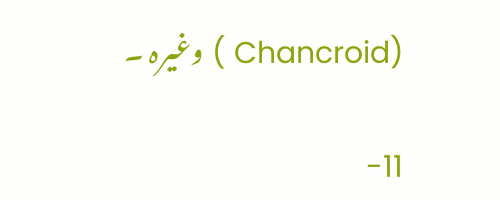(Chancroid ) وغیرہ ۔

11-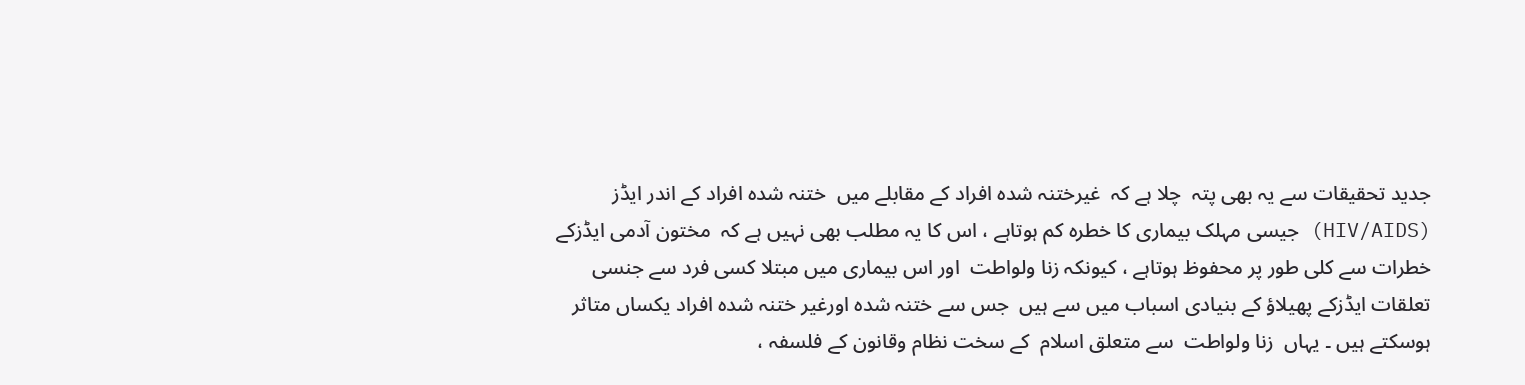جدید تحقیقات سے یہ بھی پتہ  چلا ہے کہ  غیرختنہ شدہ افراد کے مقابلے میں  ختنہ شدہ افراد کے اندر ایڈز  (HIV/AIDS) جیسی مہلک بیماری کا خطرہ کم ہوتاہے ، اس کا یہ مطلب بھی نہیں ہے کہ  مختون آدمی ایڈزکے خطرات سے کلی طور پر محفوظ ہوتاہے ، کیونکہ زنا ولواطت  اور اس بیماری میں مبتلا کسی فرد سے جنسی تعلقات ایڈزکے پھیلاؤ کے بنیادی اسباب میں سے ہیں  جس سے ختنہ شدہ اورغیر ختنہ شدہ افراد یکساں متاثر ہوسکتے ہیں ۔ یہاں  زنا ولواطت  سے متعلق اسلام  کے سخت نظام وقانون کے فلسفہ ،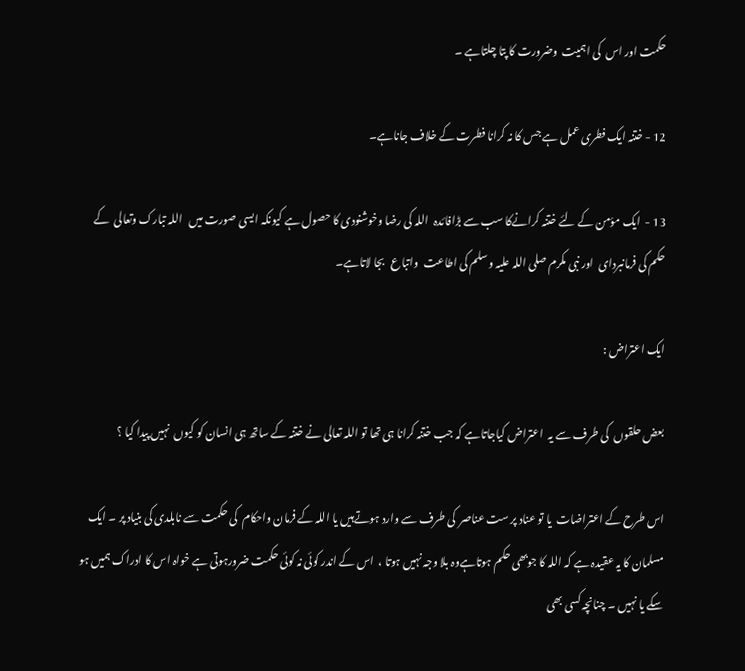حکمت اور اس  کی اہمیت  وضرورت کا پتا چلتاہے ۔

12 - ختنہ ایک فطری عمل ہے جس کا نہ کرانا فطرت کے خلاف جاناہے۔

13 -  ایک مؤمن کے لئے ختنہ کرانےکا سب سے بڑافائدہ  اللہ کی رضا وخوشنودی کا حصول ہے کیونکہ ایسی صورت میں   اللہ تبارک وتعالی  کے حکم کی فرمانبردای  اور نبی مکرم صلی اللہ علیہ وسلم کی اطاعت  واتباع   بجا لاتاہے۔

ایک اعتراض :

بعض حلقوں  کی طرف سے یہ  اعتراض کیاجاتاہے کہ جب ختنہ کرانا ہی تھا تو اللہ تعالی نے ختنہ کے ساتھ ہی انسان کو کیوں  نہیں پیدا کیا ؟

اس طرح کے اعتراضات  یا تو عناد پر ست عناصر  کی طرف سے وارد ہوتےہیں یا اللہ کے فرمان واحکام  کی حکمت سے نابلدی کی بنیاد پر ۔ ایک مسلمان کا یہ عقیدہ ہے کہ اللہ کا جوبھی حکم ہوتاہےوہ بلا وجہ نہیں ہوتا ،  اس کے اندر کوئی نہ کوئی حکمت ضرورہوتی ہے خواہ اس کا ادراک ہمیں ہو سکے یا نہیں ۔ چنانچہ کسی بھی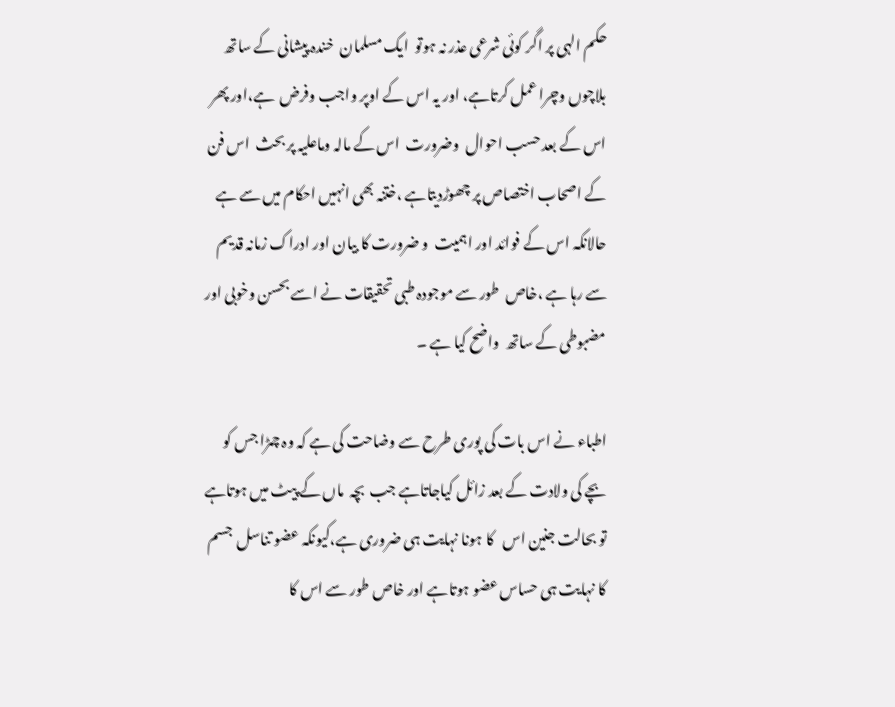حکم الہی پر اگر کوئی شرعی عذر نہ ہوتو  ایک مسلمان  خندہ پیشانی کے ساتھ بلاچوں وچرا عمل کرتاہے، اور یہ اس کے اوپر واجب وفرض  ہے،اور پھر اس کے بعد حسب احوال  وضرورت  اس کے مالہ وماعلیہ پر بحث  اس فن کے اصحاب اختصاص پر چھوڑدیتاہے ،ختنہ بھی انہیں احکام میں سے ہے حالانکہ اس کے فوائد اور اہمیت  و ضرورت کا بیان اور ادراک زمانہ قدیم سے رہا ہے ،خاص  طور سے موجودہ طبی تحقیقات نے اسے بحسن وخوبی اور مضبوطی کے ساتھ  واضح کیا ہے ۔

اطباء نے اس بات کی پوری طرح سے وضاحت کی ہے کہ وہ چمڑا جس کو بچے کی ولادت کے بعد زائل کیاجاتاہے جب  بچہ  ماں کے پیٹ میں ہوتاہے تو بحالت جنین اس   کا ہونا نہایت ہی ضروری ہے،کیونکہ عضو تناسل  جسم کا نہایت ہی حساس عضو ہوتاہے اور خاص طور سے اس کا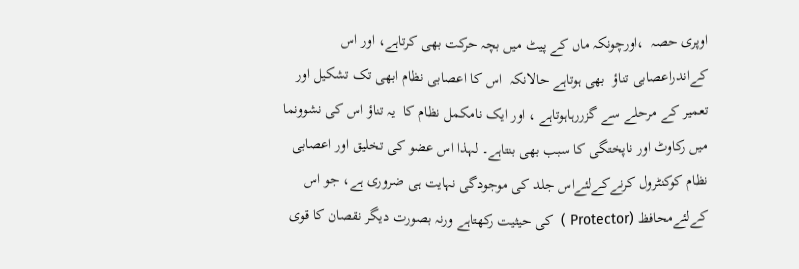اوپری حصہ  ،اورچونکہ ماں کے پیٹ میں بچہ حرکت بھی کرتاہے، اور اس کےاندراعصابی تناؤ  بھی ہوتاہے حالانکہ  اس کا اعصابی نظام ابھی تک تشکیل اور تعمیر کے مرحلے سے گزررہاہوتاہے ، اور ایک نامکمل نظام کا  یہ تناؤ اس کی نشوونما میں رکاوٹ اور ناپختگی کا سبب بھی بنتاہے۔ لہذا اس عضو کی تخلیق اور اعصابی نظام کوکنٹرول کرنےکےلئےاس جلد کی موجودگی نہایت ہی ضروری ہے، جو اس کےلئےمحافظ (Protector )  کی حیثیت رکھتاہے ورنہ بصورت دیگر نقصان کا قوی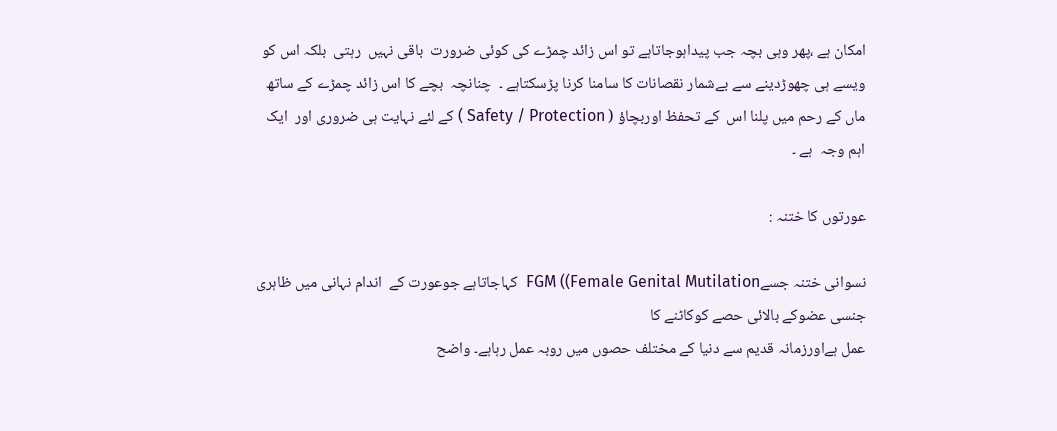امکان ہے ،پھر وہی بچہ جب پیداہوجاتاہے تو اس زائد چمڑے کی کوئی ضرورت  باقی نہیں  رہتی  بلکہ اس کو ویسے ہی چھوڑدینے سے بےشمار نقصانات کا سامنا کرنا پڑسکتاہے ۔  چنانچہ  بچے کا اس زائد چمڑے کے ساتھ ماں کے رحم میں پلنا اس  کے تحفظ اوربچاؤ ( Safety / Protection ) کے لئے نہایت ہی ضروری اور  ایک اہم وجہ  ہے ۔

عورتوں کا ختنہ :

نسوانی ختنہ جسےFGM ((Female Genital Mutilation  کہاجاتاہے جوعورت کے  اندام نہانی میں ظاہری   جنسی عضوکے بالائی حصے کوکاٹنے کا
عمل ہےاورزمانہ قدیم سے دنیا کے مختلف حصوں میں روبہ عمل رہاہے۔ واضح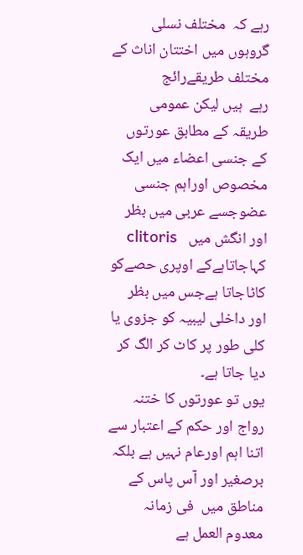رہے کہ  مختلف نسلی گروہوں میں اختتان اناث کے مختلف طریقےرائج
رہے  ہیں لیکن عمومی طریقہ کے مطابق عورتوں کے جنسی اعضاء میں ایک مخصوص اوراہم جنسی  عضوجسے عربی میں بظر اور انگش میں   clitoris
کہاجاتاہےکے اوپری حصےکو کاٹاجاتا ہےجس میں بظر اور داخلی لیبیہ کو جزوی یا کلی طور پر کاٹ کر الگ کر دیا جاتا ہے۔
یوں تو عورتوں کا ختنہ رواج اور حکم کے اعتبار سے اتنا اہم اورعام نہیں ہے بلکہ برصغیر اور آس پاس کے مناطق میں  فی زمانہ معدوم العمل ہے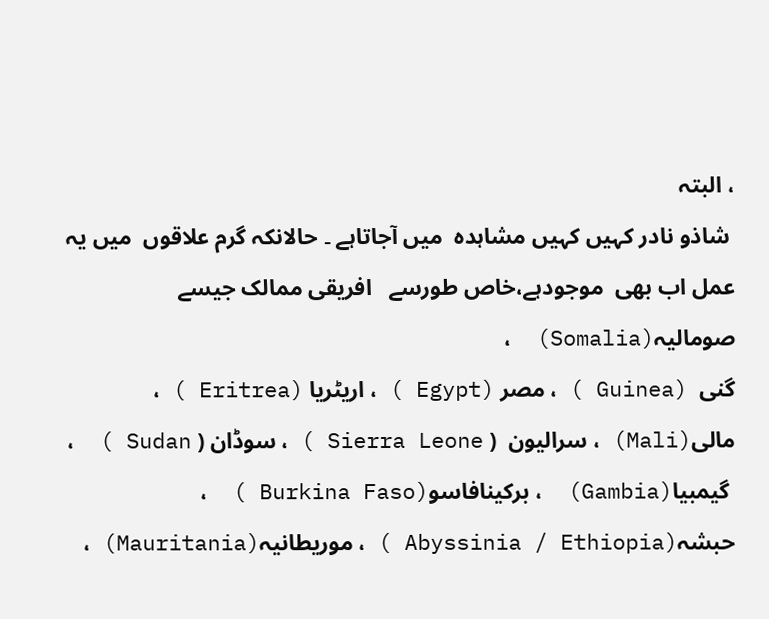، البتہ
 شاذو نادر کہیں کہیں مشاہدہ  میں آجاتاہے ۔ حالانکہ گرم علاقوں  میں یہ عمل اب بھی  موجودہے،خاص طورسے   افریقی ممالک جیسے صومالیہ(Somalia)  ،
گنی  (Guinea ) ، مصر (Egypt ) ، اریٹریا (Eritrea ) ، مالی(Mali) ، سرالیون  ( Sierra Leone ) ، سوڈان ( Sudan )  ،
 گیمبیا(Gambia)  ، برکینافاسو(Burkina Faso )  ، حبشہ(Abyssinia / Ethiopia ) ، موریطانیہ(Mauritania) ،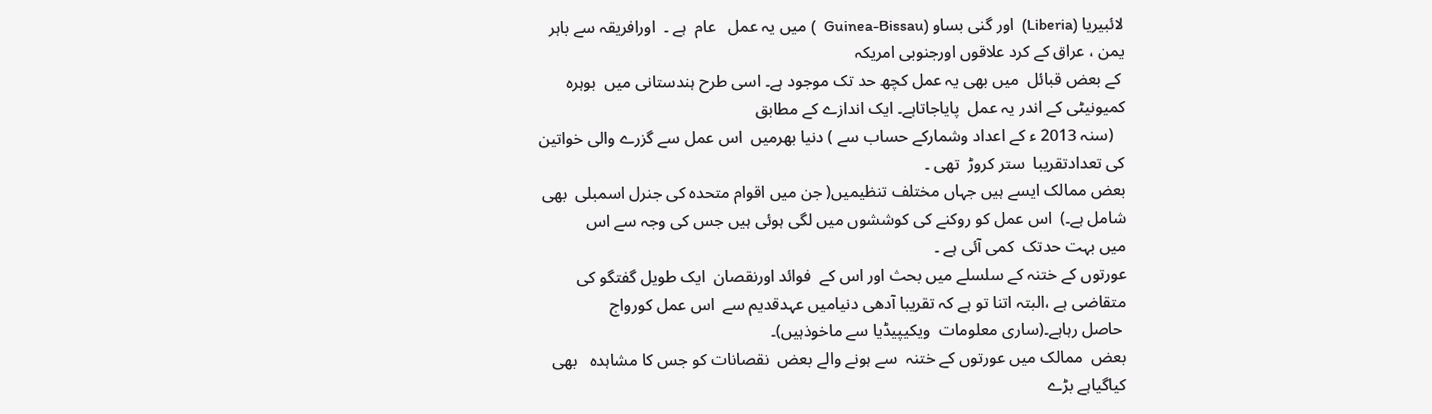لائبیریا (Liberia)  اور گنی بساو (Guinea-Bissau  ) میں یہ عمل   عام  ہے ۔  اورافریقہ سے باہر یمن ، عراق کے کرد علاقوں اورجنوبی امریکہ
 کے بعض قبائل  میں بھی یہ عمل کچھ حد تک موجود ہے۔ اسی طرح ہندستانی میں  بوہرہ کمیونیٹی کے اندر یہ عمل  پایاجاتاہے۔ ایک اندازے کے مطابق
   (سنہ 2013 ء کے اعداد وشمارکے حساب سے ) دنیا بھرمیں  اس عمل سے گزرے والی خواتین کی تعدادتقریبا  ستر کروڑ  تھی ۔
بعض ممالک ایسے ہیں جہاں مختلف تنظیمیں( جن میں اقوام متحدہ کی جنرل اسمبلی  بھی  شامل ہے۔)  اس عمل کو روکنے کی کوششوں میں لگی ہوئی ہیں جس کی وجہ سے اس
میں بہت حدتک  کمی آئی ہے ۔
عورتوں کے ختنہ کے سلسلے میں بحث اور اس کے  فوائد اورنقصان  ایک طویل گفتگو کی متقاضی ہے ،البتہ اتنا تو ہے کہ تقریبا آدھی دنیامیں عہدقدیم سے  اس عمل کورواج
 حاصل رہاہے۔(ساری معلومات  ویکیپیڈیا سے ماخوذہیں)۔
بعض  ممالک میں عورتوں کے ختنہ  سے ہونے والے بعض  نقصانات کو جس کا مشاہدہ   بھی کیاگیاہے بڑے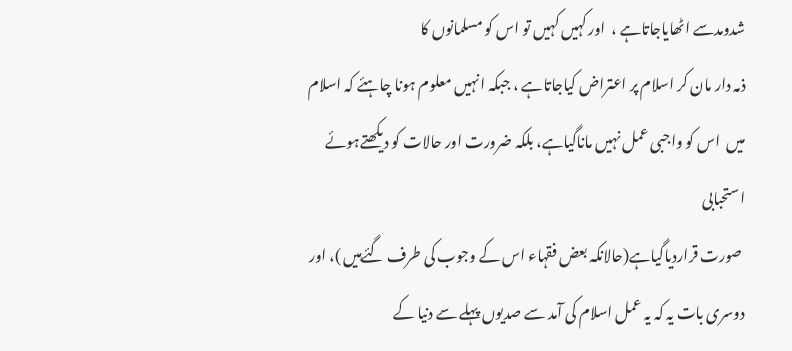شدومدسے اٹھایاجاتاہے ،  اور کہیں کہیں تو اس کو مسلمانوں کا
ذمہ دار مان کر اسلام پر اعتراض کیاجاتاہے ، جبکہ انہیں معلوم ہونا چاہئے کہ اسلام میں  اس کو واجبی عمل نہیں ماناگیاہے، بلکہ ضرورت اور حالات کو دیکھتےہوئے استحبابی
 صورت قراردیاگیاہے(حالانکہ بعض فقہاء اس کے وجوب کی طرف گئےہیں )، اور دوسری بات یہ کہ یہ عمل اسلام کی آمد سے صدیوں پہلے سے دنیا کے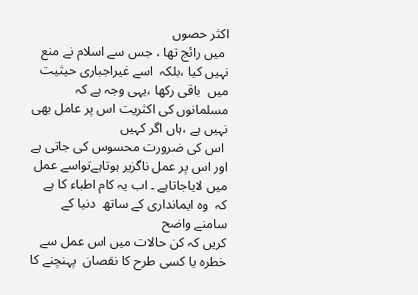اکثر حصوں
 میں رائج تھا ، جس سے اسلام نے منع نہیں کیا ،بلکہ  اسے غیراجباری حیثیت میں  باقی رکھا ،یہی وجہ ہے کہ مسلمانوں کی اکثریت اس پر عامل بھی نہیں ہے ،ہاں اگر کہیں
 اس کی ضرورت محسوس کی جاتی ہے  اور اس پر عمل ناگزیر ہوتاہےتواسے عمل میں لایاجاتاہے ۔ اب یہ کام اطباء کا ہے کہ  وہ ایمانداری کے ساتھ  دنیا کے سامنے واضح
کریں کہ کن حالات میں اس عمل سے خطرہ یا کسی طرح کا نقصان  پہنچنے کا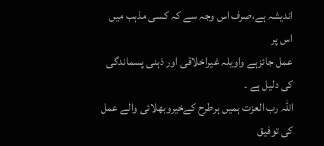اندیشہ ہے،صرف اس وجہ سے کہ کسی مذہب میں اس پر
عمل جائزہے واویلہ غیراخلاقی اور ذہنی پسماندگی کی دلیل ہے ۔
اللہ رب العزت ہمیں ہرطرح کےخیروبھلائی والے عمل کی توفیق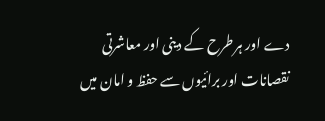دے اور ہرطرح کے دینی اور معاشرتی نقصانات اور برائیوں سے حفظ و امان میں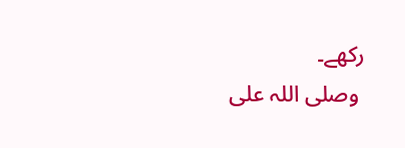رکھے۔
 وصلی اللہ علی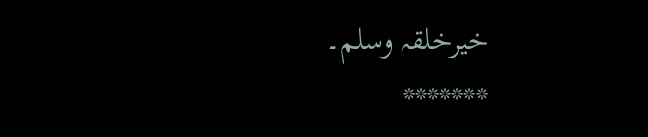خیرخلقہ وسلم۔
*******